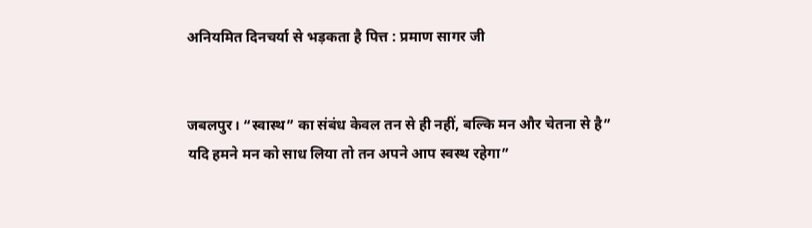अनियमित दिनचर्या से भड़कता है पित्त : प्रमाण सागर जी


जबलपुर। “स्वास्थ” का संबंध केवल तन से ही नहीं, बल्कि मन और चेतना से है” यदि हमने मन को साध लिया तो तन अपने आप स्वस्थ रहेगा”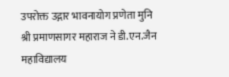उपरोक्त उद्गार भावनायोग प्रणेता मुनि श्री प्रमाणसागर महाराज ने डी.एन.जैन महाविद्यालय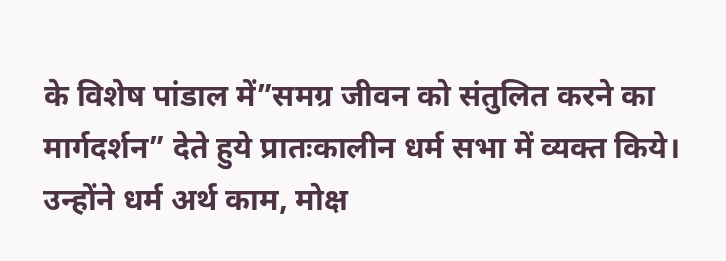के विशेष पांडाल में”समग्र जीवन को संतुलित करने का मार्गदर्शन” देते हुये प्रातःकालीन धर्म सभा में व्यक्त किये। उन्होंने धर्म अर्थ काम, मोक्ष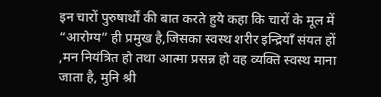इन चारों पुरुषार्थों की बात करते हुये कहा कि चारों के मूल में “आरोग्य” ही प्रमुख है,जिसका स्वस्थ शरीर इन्द्रियाँ संयत हों ,मन नियंत्रित हो तथा आत्मा प्रसन्न हो वह व्यक्ति स्वस्थ माना जाता है, मुनि श्री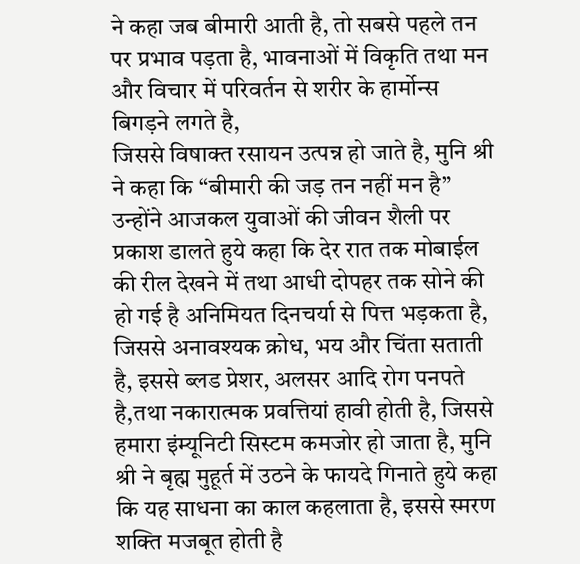ने कहा जब बीमारी आती है, तो सबसे पहले तन पर प्रभाव पड़ता है, भावनाओं में विकृति तथा मन और विचार में परिवर्तन से शरीर के हार्मोन्स बिगड़ने लगते है,
जिससे विषाक्त रसायन उत्पन्न हो जाते है, मुनि श्री ने कहा कि “बीमारी की जड़ तन नहीं मन है” उन्होंने आजकल युवाओं की जीवन शैली पर प्रकाश डालते हुये कहा कि देर रात तक मोबाईल की रील देखने में तथा आधी दोपहर तक सोने की हो गई है अनिमियत दिनचर्या से पित्त भड़कता है, जिससे अनावश्यक क्रोध, भय और चिंता सताती है, इससे ब्लड प्रेशर, अलसर आदि रोग पनपते है,तथा नकारात्मक प्रवत्तियां हावी होती है, जिससे हमारा इंम्यूनिटी सिस्टम कमजोर हो जाता है, मुनि श्री ने बृह्म मुहूर्त में उठने के फायदे गिनाते हुये कहा कि यह साधना का काल कहलाता है, इससे स्मरण शक्ति मजबूत होती है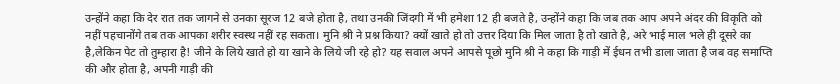उन्होंने कहा कि देर रात तक जागने से उनका सूरज 12 बजे होता है, तथा उनकी जिंदगी में भी हमेशा 12 ही बजते है, उन्होंने कहा कि जब तक आप अपने अंदर की विकृति को नहीं पहचानोंगे तब तक आपका शरीर स्वस्थ नहीं रह सकता। मुनि श्री ने प्रश्न किया? क्यों खाते हो तो उत्तर दिया कि मिल जाता है तो खाते है, अरे भाई माल भले ही दूसरे का है,लेकिन पेट तो तुम्हारा है! जीने के लिये खाते हो या खाने के लिये जी रहे हो? यह सवाल अपने आपसे पूछो मुनि श्री ने कहा कि गाड़ी में ईधन तभी डाला जाता है जब वह समाप्ति की और होता है, अपनी गाड़ी की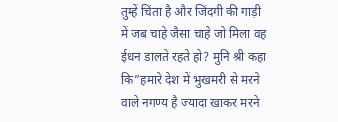तुम्हें चिंता है और जिंदगी की गाड़ी में जब चाहे जैसा चाहे जो मिला वह ईधन डालते रहते हो? मुनि श्री कहा कि”हमारे देश में भुखमरी से मरने वाले नगण्य है ज्यादा खाकर मरने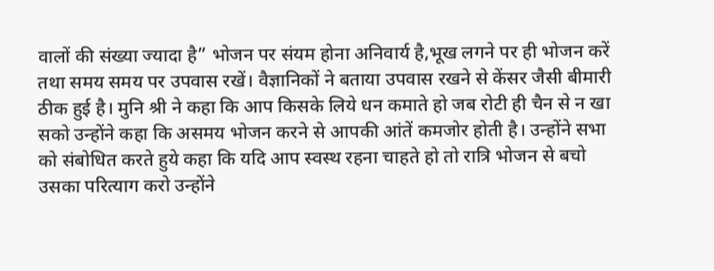वालों की संख्या ज्यादा है” भोजन पर संयम होना अनिवार्य है,भूख लगने पर ही भोजन करें तथा समय समय पर उपवास रखें। वैज्ञानिकों ने बताया उपवास रखने से केंसर जैसी बीमारी ठीक हुई है। मुनि श्री ने कहा कि आप किसके लिये धन कमाते हो जब रोटी ही चैन से न खा सको उन्होंने कहा कि असमय भोजन करने से आपकी आंतें कमजोर होती है। उन्होंने सभा को संबोधित करते हुये कहा कि यदि आप स्वस्थ रहना चाहते हो तो रात्रि भोजन से बचो उसका परित्याग करो उन्होंने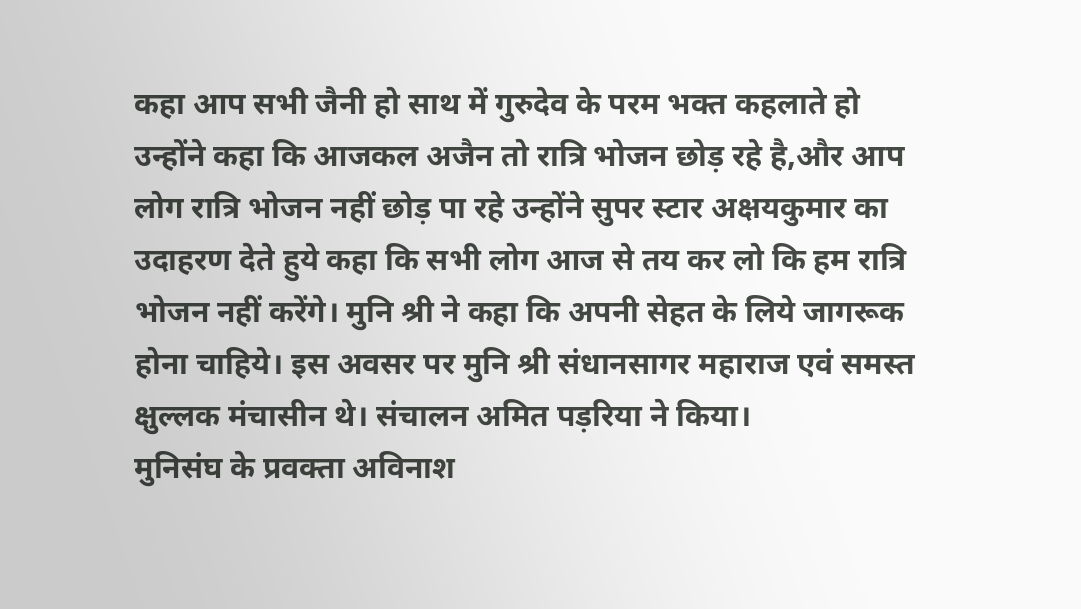कहा आप सभी जैनी हो साथ में गुरुदेव के परम भक्त कहलाते हो उन्होंने कहा कि आजकल अजैन तो रात्रि भोजन छोड़ रहे है,और आप लोग रात्रि भोजन नहीं छोड़ पा रहे उन्होंने सुपर स्टार अक्षयकुमार का उदाहरण देते हुये कहा कि सभी लोग आज से तय कर लो कि हम रात्रि भोजन नहीं करेंगे। मुनि श्री ने कहा कि अपनी सेहत के लिये जागरूक होना चाहिये। इस अवसर पर मुनि श्री संधानसागर महाराज एवं समस्त क्षुल्लक मंचासीन थे। संचालन अमित पड़रिया ने किया।
मुनिसंघ के प्रवक्ता अविनाश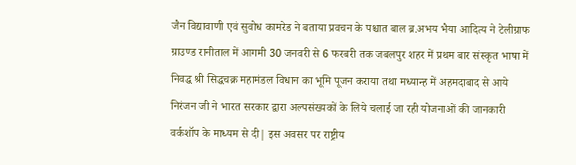जैन विद्यावाणी एवं सुवोध कामरेड ने बताया प्रवचन के पश्चात बाल ब्र.अभय भैया आदित्य ने टेलीग्राफ ग्राउण्ड रानीताल में आगमी 30 जनवरी से 6 फरबरी तक जबलपुर शहर में प्रथम बार संस्कृत भाषा में निवद्ध श्री सिद्धचक्र महामंडल विधान का भूमि पूजन कराया तथा मध्यान्ह में अहमदाबाद से आये निरंजन जी ने भारत सरकार द्वारा अल्पसंख्यकों के लिये चलाई जा रही योजनाओं की जानकारी वर्कशॉप के माध्यम से दी| इस अवसर पर राष्ट्रीय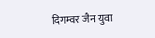दिगम्वर जैन युवा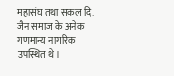महासंघ तथा सकल दि. जैन समाज के अनेक गणमान्य नागरिक उपस्थित थे।